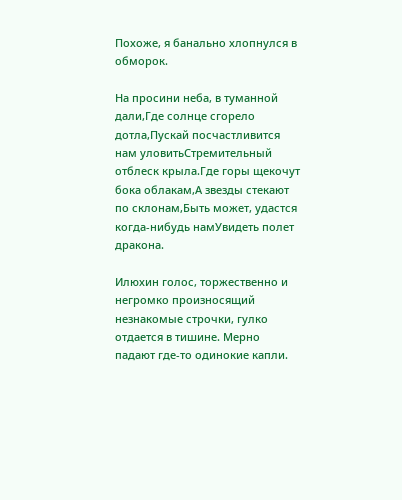Похоже, я банально хлопнулся в обморок.

На просини неба, в туманной дали,Где солнце сгорело дотла,Пускай посчастливится нам уловитьСтремительный отблеск крыла.Где горы щекочут бока облакам,А звезды стекают по склонам,Быть может, удастся когда-нибудь намУвидеть полет дракона.

Илюхин голос, торжественно и негромко произносящий незнакомые строчки, гулко отдается в тишине. Мерно падают где-то одинокие капли.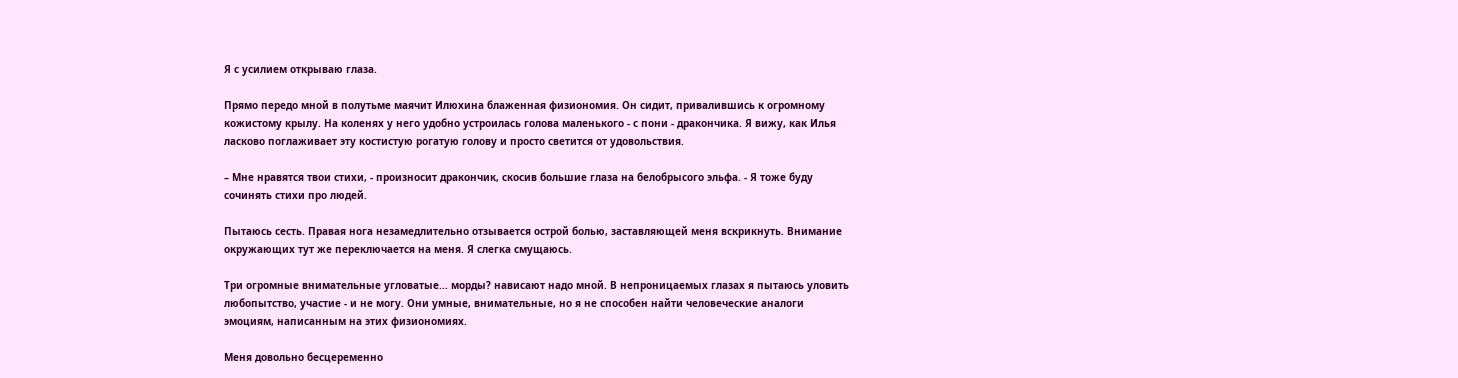Я с усилием открываю глаза.

Прямо передо мной в полутьме маячит Илюхина блаженная физиономия. Он сидит, привалившись к огромному кожистому крылу. На коленях у него удобно устроилась голова маленького - с пони - дракончика. Я вижу, как Илья ласково поглаживает эту костистую рогатую голову и просто светится от удовольствия.

– Мне нравятся твои стихи, - произносит дракончик, скосив большие глаза на белобрысого эльфа. - Я тоже буду сочинять стихи про людей.

Пытаюсь сесть. Правая нога незамедлительно отзывается острой болью, заставляющей меня вскрикнуть. Внимание окружающих тут же переключается на меня. Я слегка смущаюсь.

Три огромные внимательные угловатые... морды? нависают надо мной. В непроницаемых глазах я пытаюсь уловить любопытство, участие - и не могу. Они умные, внимательные, но я не способен найти человеческие аналоги эмоциям, написанным на этих физиономиях.

Меня довольно бесцеременно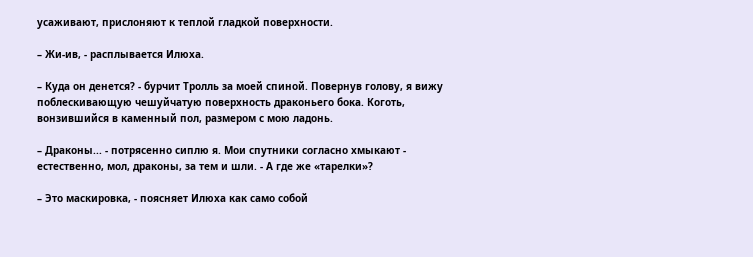усаживают, прислоняют к теплой гладкой поверхности.

– Жи-ив, - расплывается Илюха.

– Куда он денется? - бурчит Тролль за моей спиной. Повернув голову, я вижу поблескивающую чешуйчатую поверхность драконьего бока. Коготь, вонзившийся в каменный пол, размером с мою ладонь.

– Драконы... - потрясенно сиплю я. Мои спутники согласно хмыкают - естественно, мол, драконы, за тем и шли. - А где же «тарелки»?

– Это маскировка, - поясняет Илюха как само собой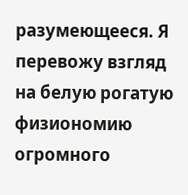разумеющееся. Я перевожу взгляд на белую рогатую физиономию огромного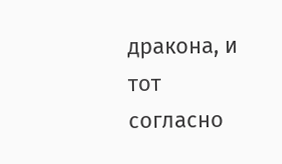дракона, и тот согласно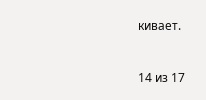кивает.



14 из 17